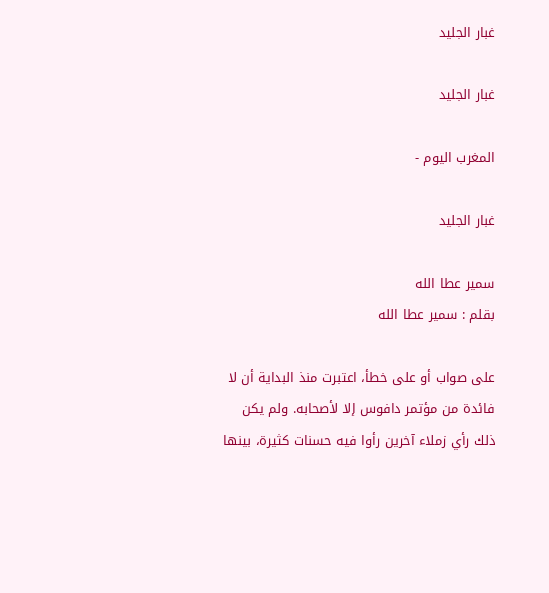غبار الجليد

غبار الجليد

المغرب اليوم -

غبار الجليد

سمير عطا الله
بقلم : سمير عطا الله

على صواب أو على خطأ، اعتبرت منذ البداية أن لا فائدة من مؤتمر دافوس إلا لأصحابه. ولم يكن ذلك رأي زملاء آخرين رأوا فيه حسنات كثيرة، بينها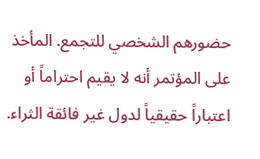حضورهم الشخصي للتجمع. المأخذ على المؤتمر أنه لا يقيم احتراماً أو اعتباراً حقيقياً لدول غير فائقة الثراء.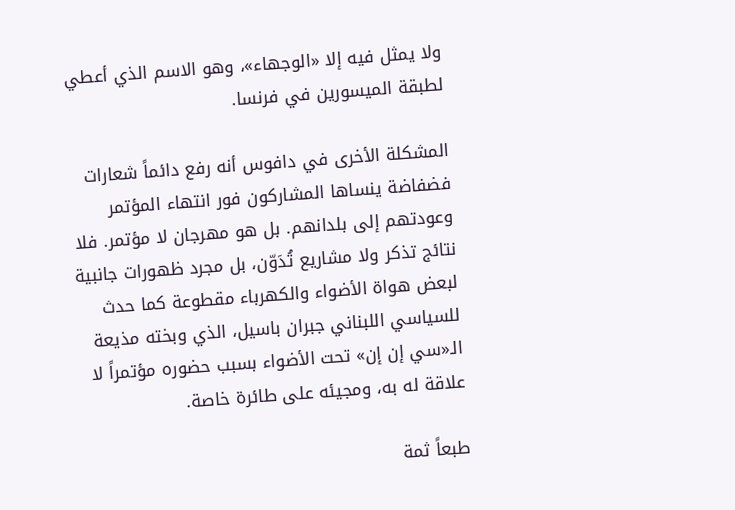ولا يمثل فيه إلا «الوجهاء»، وهو الاسم الذي أعطي لطبقة الميسورين في فرنسا.

المشكلة الأخرى في دافوس أنه رفع دائماً شعارات فضفاضة ينساها المشاركون فور انتهاء المؤتمر وعودتهم إلى بلدانهم. بل هو مهرجان لا مؤتمر. فلا نتائج تذكر ولا مشاريع تُدَوّن، بل مجرد ظهورات جانبية لبعض هواة الأضواء والكهرباء مقطوعة كما حدث للسياسي اللبناني جبران باسيل، الذي وبخته مذيعة الـ«سي إن إن» تحت الأضواء بسبب حضوره مؤتمراً لا علاقة له به، ومجيئه على طائرة خاصة.

طبعاً ثمة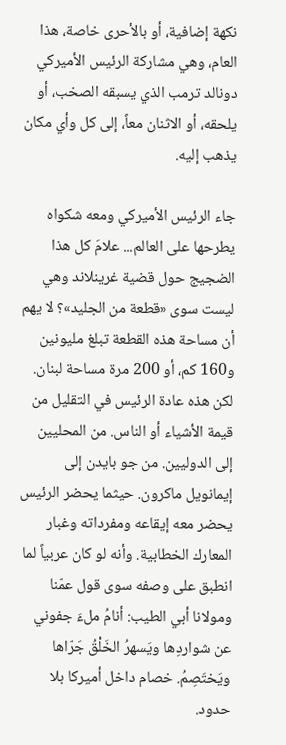نكهة إضافية، أو بالأحرى خاصة، هذا العام، وهي مشاركة الرئيس الأميركي دونالد ترمب الذي يسبقه الصخب، أو يلحقه، أو الاثنان معاً، إلى كل وأي مكان يذهب إليه.

جاء الرئيس الأميركي ومعه شكواه يطرحها على العالم... علامَ كل هذا الضجيج حول قضية غرينلاند وهي ليست سوى «قطعة من الجليد»؟ لا يهم أن مساحة هذه القطعة تبلغ مليونين و160 كم، أو 200 مرة مساحة لبنان. لكن هذه عادة الرئيس في التقليل من قيمة الأشياء أو الناس. من المحليين إلى الدوليين. من جو بايدن إلى إيمانويل ماكرون. حيثما يحضر الرئيس يحضر معه إيقاعه ومفرداته وغبار المعارك الخطابية. وأنه لو كان عربياً لما انطبق على وصفه سوى قول عمّنا ومولانا أبي الطيب: أنامُ ملءَ جفوني عن شواردِها ويَسهرُ الخَلْقُ جَرّاها ويَختَصِمُ. خصام داخل أميركا بلا حدود.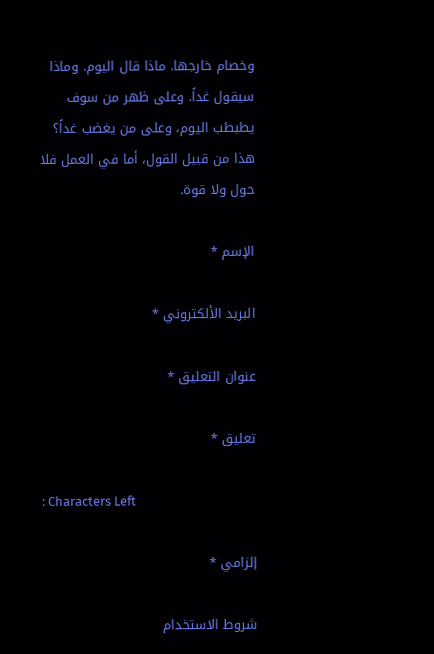وخصام خارجها. ماذا قال اليوم. وماذا سيقول غداً. وعلى ظهر من سوف يطبطب اليوم، وعلى من يغضب غداً؟ هذا من قبيل القول، أما في العمل فلا حول ولا قوة.

الإسم *

البريد الألكتروني *

عنوان التعليق *

تعليق *

: Characters Left

إلزامي *

شروط الاستخدام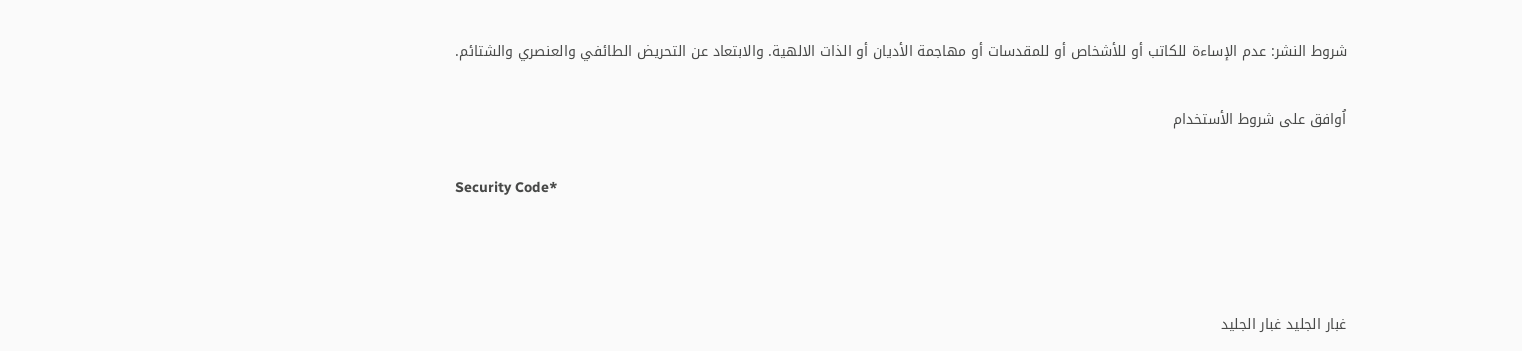شروط النشر: عدم الإساءة للكاتب أو للأشخاص أو للمقدسات أو مهاجمة الأديان أو الذات الالهية. والابتعاد عن التحريض الطائفي والعنصري والشتائم.

اُوافق على شروط الأستخدام

Security Code*



غبار الجليد غبار الجليد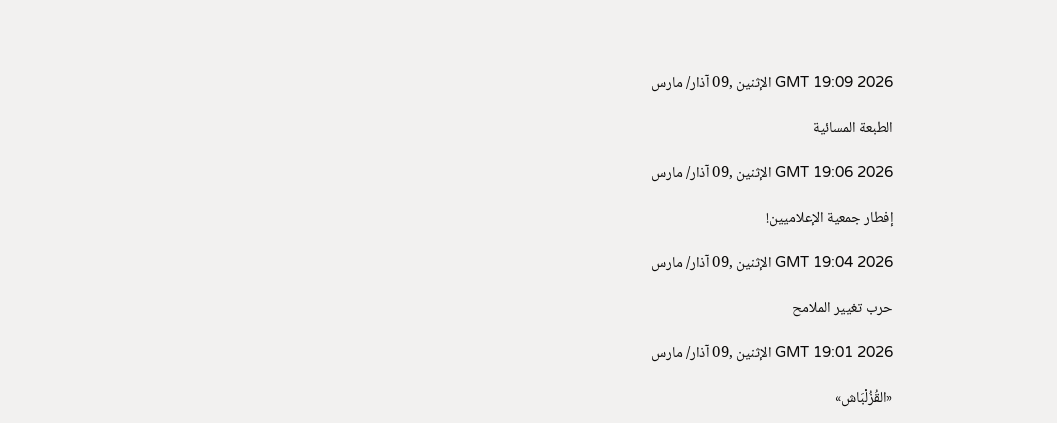GMT 19:09 2026 الإثنين ,09 آذار/ مارس

الطبعة المسائية

GMT 19:06 2026 الإثنين ,09 آذار/ مارس

إفطار جمعية الإعلاميين!

GMT 19:04 2026 الإثنين ,09 آذار/ مارس

حرب تغيير الملامح

GMT 19:01 2026 الإثنين ,09 آذار/ مارس

«القُزُلْبَاش»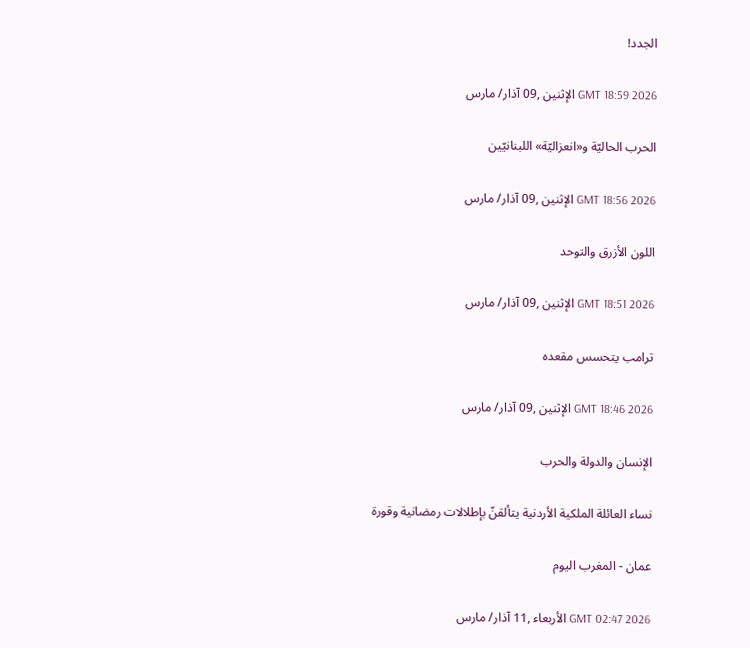الجدد!

GMT 18:59 2026 الإثنين ,09 آذار/ مارس

الحرب الحاليّة و«انعزاليّة» اللبنانيّين

GMT 18:56 2026 الإثنين ,09 آذار/ مارس

اللون الأزرق والتوحد

GMT 18:51 2026 الإثنين ,09 آذار/ مارس

ترامب يتحسس مقعده

GMT 18:46 2026 الإثنين ,09 آذار/ مارس

الإنسان والدولة والحرب

نساء العائلة الملكية الأردنية يتألقنّ بإطلالات رمضانية وقورة

عمان - المغرب اليوم

GMT 02:47 2026 الأربعاء ,11 آذار/ مارس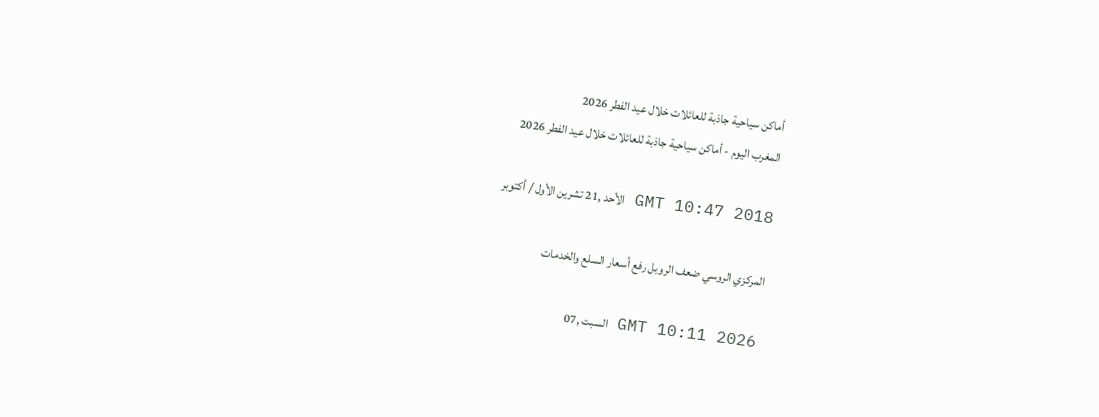أماكن سياحية جاذبة للعائلات خلال عيد الفطر 2026
المغرب اليوم - أماكن سياحية جاذبة للعائلات خلال عيد الفطر 2026

GMT 10:47 2018 الأحد ,21 تشرين الأول / أكتوبر

المركزي الروسي ضعف الروبل رفع أسعار السلع والخدمات

GMT 10:11 2026 السبت ,07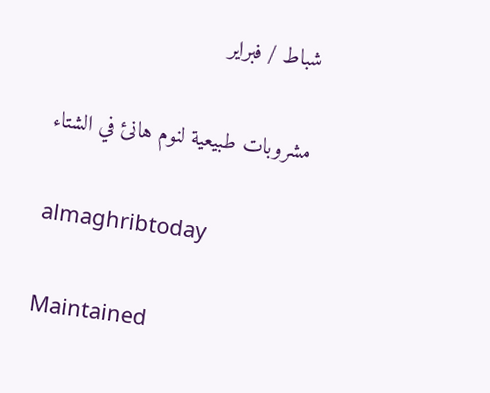شباط / فبراير

مشروبات طبيعية لنوم هانئ في الشتاء

almaghribtoday

Maintained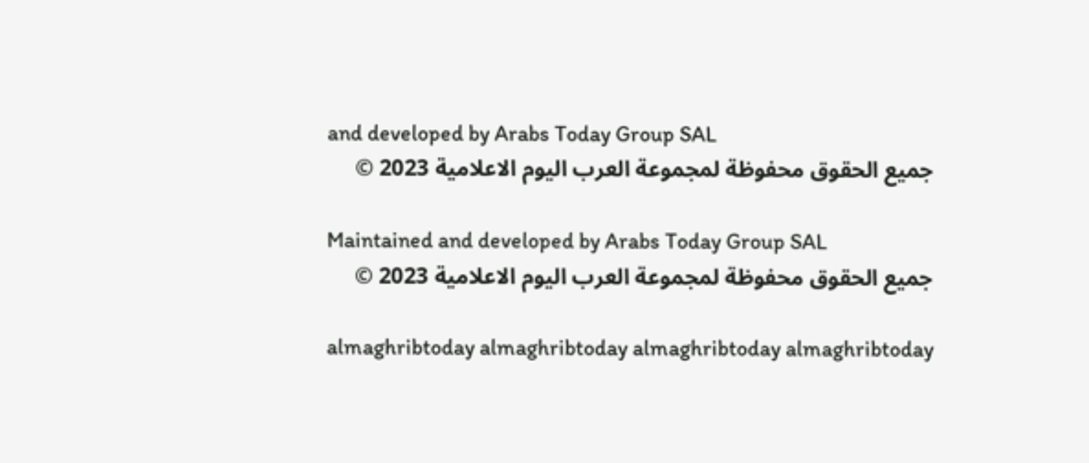and developed by Arabs Today Group SAL
جميع الحقوق محفوظة لمجموعة العرب اليوم الاعلامية 2023 ©

Maintained and developed by Arabs Today Group SAL
جميع الحقوق محفوظة لمجموعة العرب اليوم الاعلامية 2023 ©

almaghribtoday almaghribtoday almaghribtoday almaghribtoday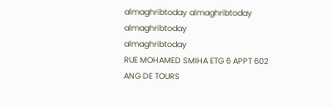almaghribtoday almaghribtoday almaghribtoday
almaghribtoday
RUE MOHAMED SMIHA ETG 6 APPT 602 ANG DE TOURS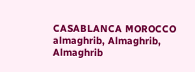CASABLANCA MOROCCO
almaghrib, Almaghrib, Almaghrib